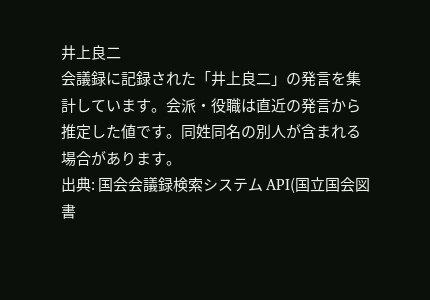井上良二
会議録に記録された「井上良二」の発言を集計しています。会派・役職は直近の発言から推定した値です。同姓同名の別人が含まれる場合があります。
出典: 国会会議録検索システム API(国立国会図書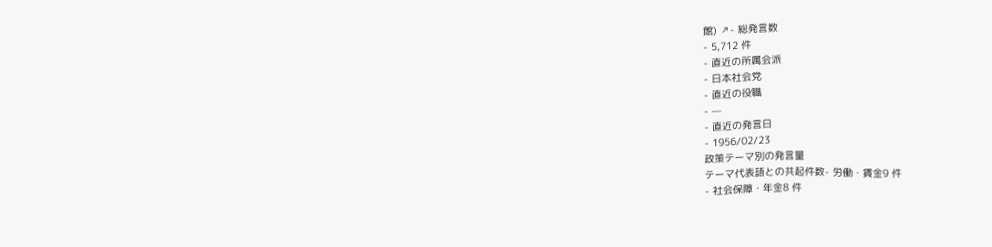館) ↗- 総発言数
- 5,712 件
- 直近の所属会派
- 日本社会党
- 直近の役職
- —
- 直近の発言日
- 1956/02/23
政策テーマ別の発言量
テーマ代表語との共起件数- 労働・賃金9 件
- 社会保障・年金8 件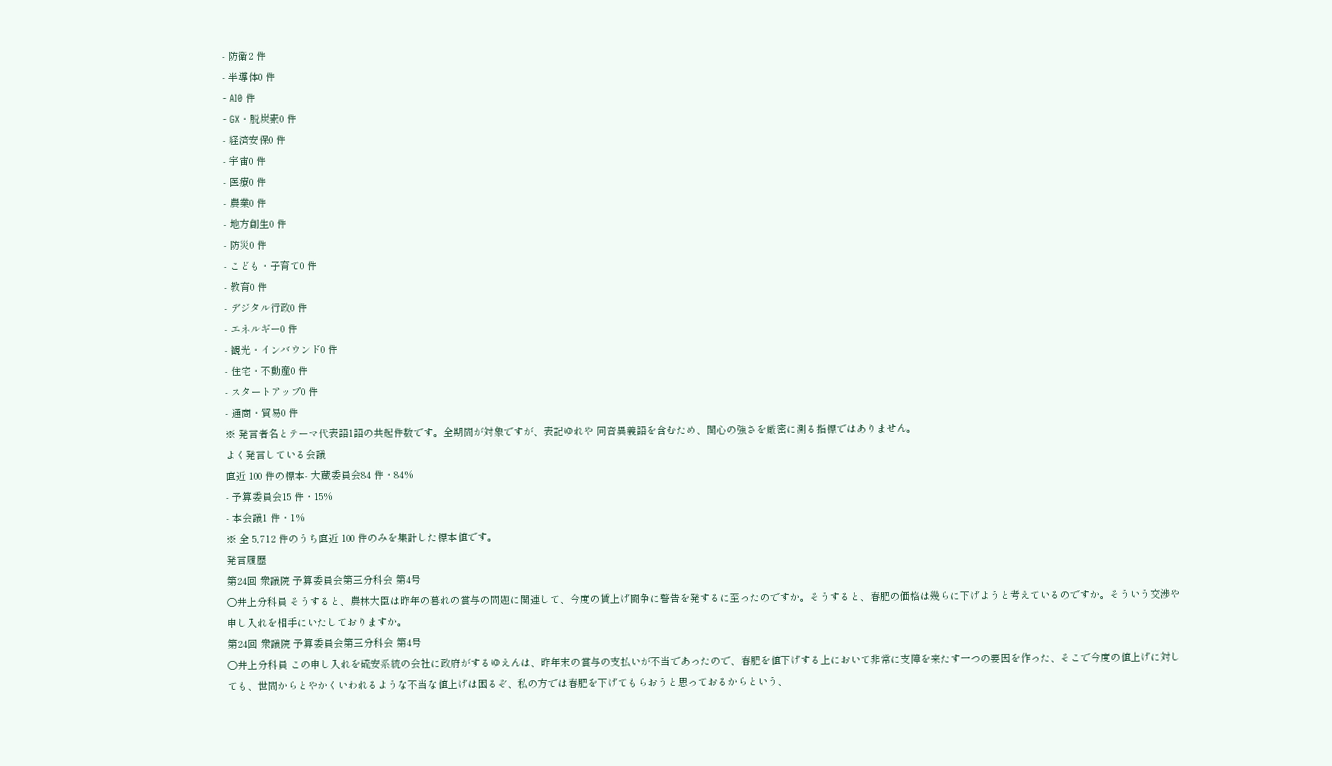- 防衛2 件
- 半導体0 件
- AI0 件
- GX・脱炭素0 件
- 経済安保0 件
- 宇宙0 件
- 医療0 件
- 農業0 件
- 地方創生0 件
- 防災0 件
- こども・子育て0 件
- 教育0 件
- デジタル行政0 件
- エネルギー0 件
- 観光・インバウンド0 件
- 住宅・不動産0 件
- スタートアップ0 件
- 通商・貿易0 件
※ 発言者名とテーマ代表語1語の共起件数です。全期間が対象ですが、表記ゆれや 同音異義語を含むため、関心の強さを厳密に測る指標ではありません。
よく発言している会議
直近 100 件の標本- 大蔵委員会84 件・84%
- 予算委員会15 件・15%
- 本会議1 件・1%
※ 全 5,712 件のうち直近 100 件のみを集計した標本値です。
発言履歴
第24回 衆議院 予算委員会第三分科会 第4号
○井上分科員 そうすると、農林大臣は昨年の暮れの賞与の問題に関連して、今度の賃上げ闘争に警告を発するに至ったのですか。そうすると、春肥の価格は幾らに下げようと考えているのですか。そういう交渉や申し入れを相手にいたしておりますか。
第24回 衆議院 予算委員会第三分科会 第4号
○井上分科員 この申し入れを硫安系統の会社に政府がするゆえんは、昨年末の賞与の支払いが不当であったので、春肥を値下げする上において非常に支障を来たす一つの要因を作った、そこで今度の値上げに対しても、世間からとやかくいわれるような不当な値上げは困るぞ、私の方では春肥を下げてもらおうと思っておるからという、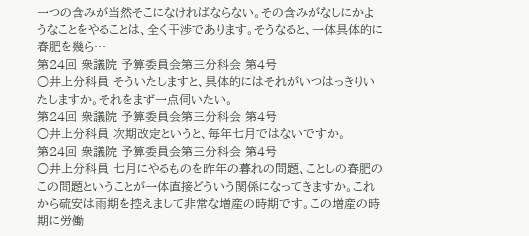一つの含みが当然そこになければならない。その含みがなしにかようなことをやることは、全く干渉であります。そうなると、一体具体的に春肥を幾ら…
第24回 衆議院 予算委員会第三分科会 第4号
○井上分科員 そういたしますと、具体的にはそれがいつはっきりいたしますか。それをまず一点伺いたい。
第24回 衆議院 予算委員会第三分科会 第4号
○井上分科員 次期改定というと、毎年七月ではないですか。
第24回 衆議院 予算委員会第三分科会 第4号
○井上分科員 七月にやるものを昨年の暮れの問題、ことしの春肥のこの問題ということが一体直接どういう関係になってきますか。これから硫安は雨期を控えまして非常な増産の時期です。この増産の時期に労働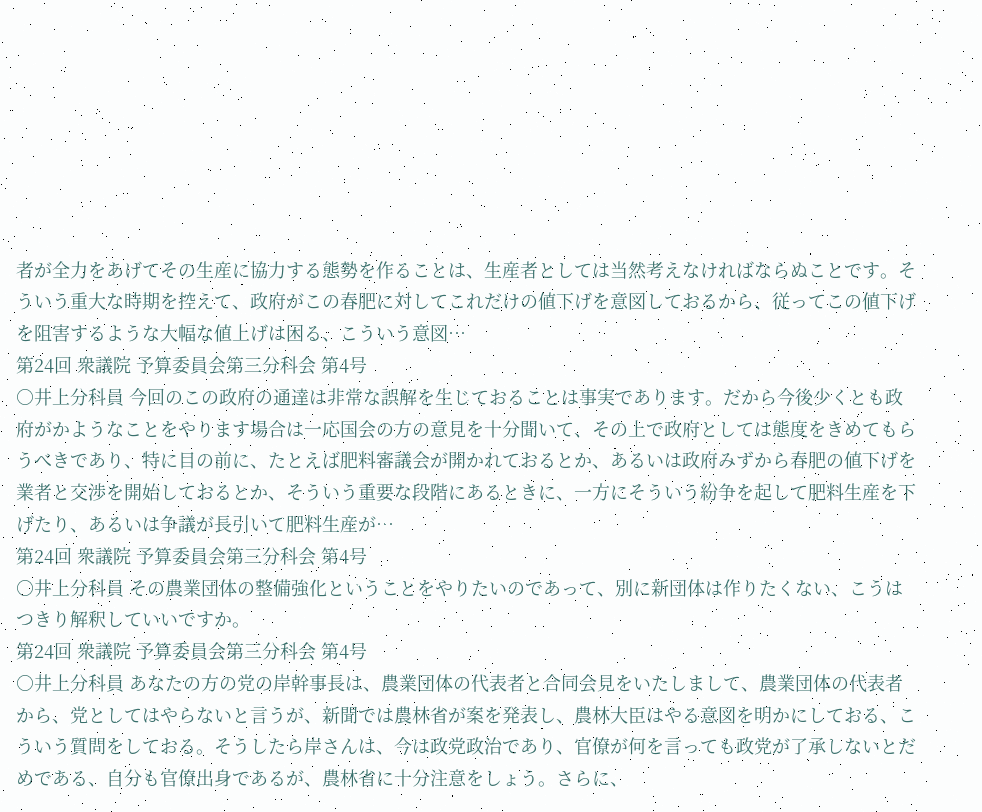者が全力をあげてその生産に協力する態勢を作ることは、生産者としては当然考えなければならぬことです。そういう重大な時期を控えて、政府がこの春肥に対してこれだけの値下げを意図しておるから、従ってこの値下げを阻害するような大幅な値上げは困る、こういう意図…
第24回 衆議院 予算委員会第三分科会 第4号
○井上分科員 今回のこの政府の通達は非常な誤解を生じておることは事実であります。だから今後少くとも政府がかようなことをやります場合は一応国会の方の意見を十分聞いて、その上で政府としては態度をきめてもらうべきであり、特に目の前に、たとえば肥料審議会が開かれておるとか、あるいは政府みずから春肥の値下げを業者と交渉を開始しておるとか、そういう重要な段階にあるときに、一方にそういう紛争を起して肥料生産を下げたり、あるいは争議が長引いて肥料生産が…
第24回 衆議院 予算委員会第三分科会 第4号
○井上分科員 その農業団体の整備強化ということをやりたいのであって、別に新団体は作りたくない、こうはつきり解釈していいですか。
第24回 衆議院 予算委員会第三分科会 第4号
○井上分科員 あなたの方の党の岸幹事長は、農業団体の代表者と合同会見をいたしまして、農業団体の代表者から、党としてはやらないと言うが、新聞では農林省が案を発表し、農林大臣はやる意図を明かにしておる、こういう質問をしておる。そうしたら岸さんは、今は政党政治であり、官僚が何を言っても政党が了承しないとだめである、自分も官僚出身であるが、農林省に十分注意をしょう。さらに、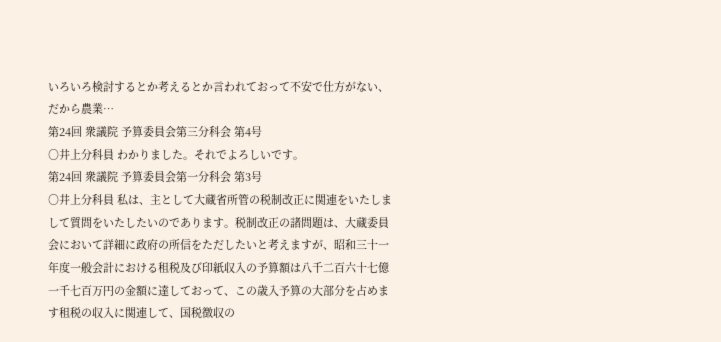いろいろ検討するとか考えるとか言われておって不安で仕方がない、だから農業…
第24回 衆議院 予算委員会第三分科会 第4号
○井上分科員 わかりました。それでよろしいです。
第24回 衆議院 予算委員会第一分科会 第3号
○井上分科員 私は、主として大蔵省所管の税制改正に関連をいたしまして質問をいたしたいのであります。税制改正の諸問題は、大蔵委員会において詳細に政府の所信をただしたいと考えますが、昭和三十一年度一般会計における租税及び印紙収入の予算額は八千二百六十七億一千七百万円の金額に達しておって、この歳入予算の大部分を占めます租税の収入に関連して、国税徴収の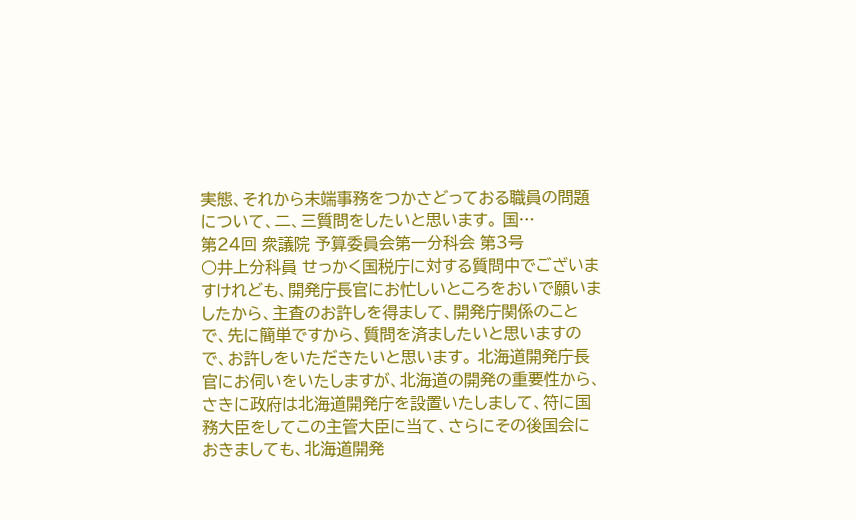実態、それから末端事務をつかさどっておる職員の問題について、二、三質問をしたいと思います。 国…
第24回 衆議院 予算委員会第一分科会 第3号
○井上分科員 せっかく国税庁に対する質問中でございますけれども、開発庁長官にお忙しいところをおいで願いましたから、主査のお許しを得まして、開発庁関係のことで、先に簡単ですから、質問を済ましたいと思いますので、お許しをいただきたいと思います。 北海道開発庁長官にお伺いをいたしますが、北海道の開発の重要性から、さきに政府は北海道開発庁を設置いたしまして、符に国務大臣をしてこの主管大臣に当て、さらにその後国会におきましても、北海道開発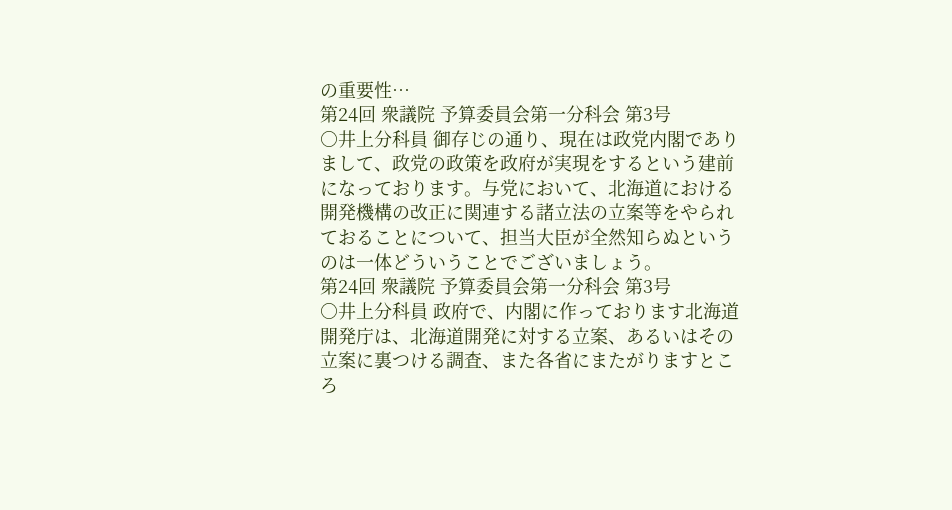の重要性…
第24回 衆議院 予算委員会第一分科会 第3号
○井上分科員 御存じの通り、現在は政党内閣でありまして、政党の政策を政府が実現をするという建前になっております。与党において、北海道における開発機構の改正に関連する諸立法の立案等をやられておることについて、担当大臣が全然知らぬというのは一体どういうことでございましょう。
第24回 衆議院 予算委員会第一分科会 第3号
○井上分科員 政府で、内閣に作っております北海道開発庁は、北海道開発に対する立案、あるいはその立案に裏つける調査、また各省にまたがりますところ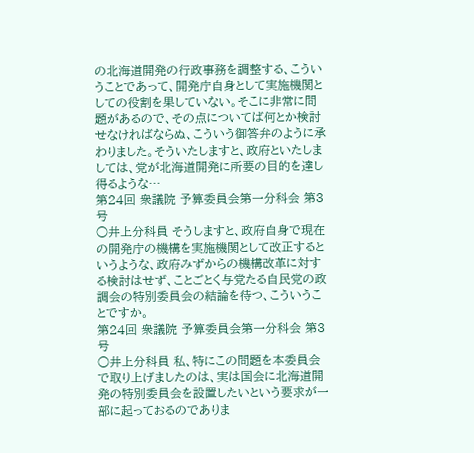の北海道開発の行政事務を調整する、こういうことであって、開発庁自身として実施機関としての役割を果していない。そこに非常に問題があるので、その点についてば何とか検討せなければならぬ、こういう御答弁のように承わりました。そういたしますと、政府といたしましては、党が北海道開発に所要の目的を達し得るような…
第24回 衆議院 予算委員会第一分科会 第3号
○井上分科員 そうしますと、政府自身で現在の開発庁の機構を実施機関として改正するというような、政府みずからの機構改革に対する検討はせず、ことごとく与党たる自民党の政調会の特別委員会の結論を待つ、こういうことですか。
第24回 衆議院 予算委員会第一分科会 第3号
○井上分科員 私、特にこの問題を本委員会で取り上げましたのは、実は国会に北海道開発の特別委員会を設置したいという要求が一部に起っておるのでありま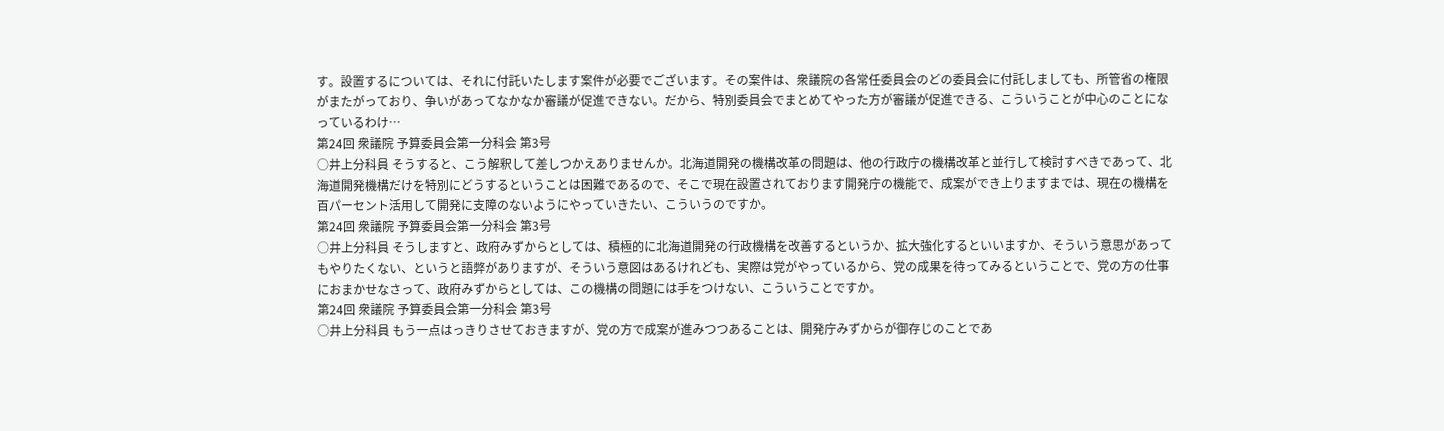す。設置するについては、それに付託いたします案件が必要でございます。その案件は、衆議院の各常任委員会のどの委員会に付託しましても、所管省の権限がまたがっており、争いがあってなかなか審議が促進できない。だから、特別委員会でまとめてやった方が審議が促進できる、こういうことが中心のことになっているわけ…
第24回 衆議院 予算委員会第一分科会 第3号
○井上分科員 そうすると、こう解釈して差しつかえありませんか。北海道開発の機構改革の問題は、他の行政庁の機構改革と並行して検討すべきであって、北海道開発機構だけを特別にどうするということは困難であるので、そこで現在設置されております開発庁の機能で、成案ができ上りますまでは、現在の機構を百パーセント活用して開発に支障のないようにやっていきたい、こういうのですか。
第24回 衆議院 予算委員会第一分科会 第3号
○井上分科員 そうしますと、政府みずからとしては、積極的に北海道開発の行政機構を改善するというか、拡大強化するといいますか、そういう意思があってもやりたくない、というと語弊がありますが、そういう意図はあるけれども、実際は党がやっているから、党の成果を待ってみるということで、党の方の仕事におまかせなさって、政府みずからとしては、この機構の問題には手をつけない、こういうことですか。
第24回 衆議院 予算委員会第一分科会 第3号
○井上分科員 もう一点はっきりさせておきますが、党の方で成案が進みつつあることは、開発庁みずからが御存じのことであ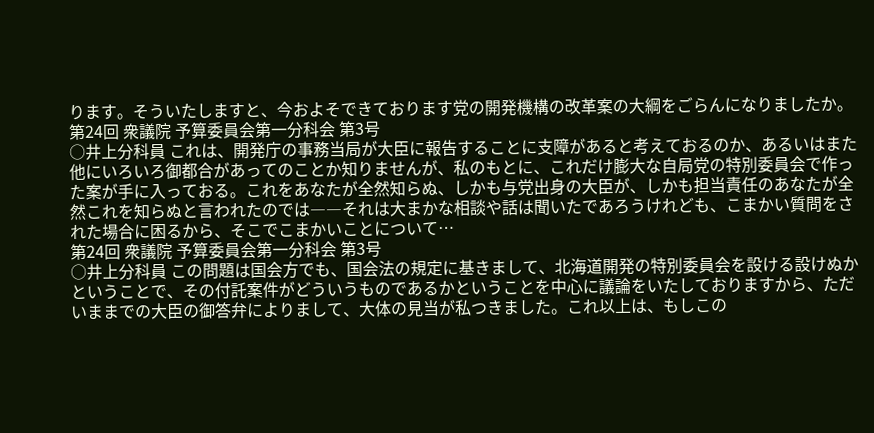ります。そういたしますと、今およそできております党の開発機構の改革案の大綱をごらんになりましたか。
第24回 衆議院 予算委員会第一分科会 第3号
○井上分科員 これは、開発庁の事務当局が大臣に報告することに支障があると考えておるのか、あるいはまた他にいろいろ御都合があってのことか知りませんが、私のもとに、これだけ膨大な自局党の特別委員会で作った案が手に入っておる。これをあなたが全然知らぬ、しかも与党出身の大臣が、しかも担当責任のあなたが全然これを知らぬと言われたのでは――それは大まかな相談や話は聞いたであろうけれども、こまかい質問をされた場合に困るから、そこでこまかいことについて…
第24回 衆議院 予算委員会第一分科会 第3号
○井上分科員 この問題は国会方でも、国会法の規定に基きまして、北海道開発の特別委員会を設ける設けぬかということで、その付託案件がどういうものであるかということを中心に議論をいたしておりますから、ただいままでの大臣の御答弁によりまして、大体の見当が私つきました。これ以上は、もしこの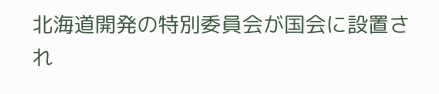北海道開発の特別委員会が国会に設置され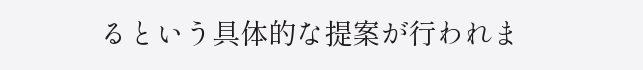るという具体的な提案が行われま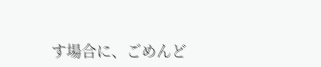す場合に、ごめんど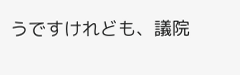うですけれども、議院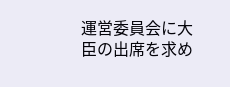運営委員会に大臣の出席を求め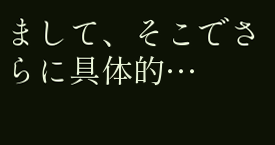まして、そこでさらに具体的…